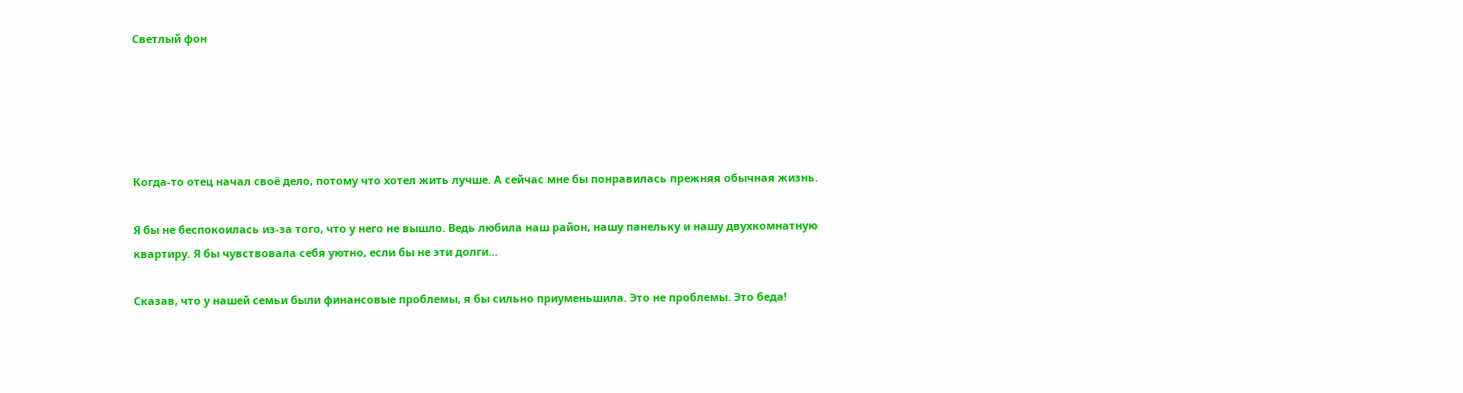Светлый фон





Когда-то отец начал своё дело, потому что хотел жить лучше. А сейчас мне бы понравилась прежняя обычная жизнь.

Я бы не беспокоилась из-за того, что у него не вышло. Ведь любила наш район, нашу панельку и нашу двухкомнатную квартиру. Я бы чувствовала себя уютно, если бы не эти долги…

Сказав, что у нашей семьи были финансовые проблемы, я бы сильно приуменьшила. Это не проблемы. Это беда!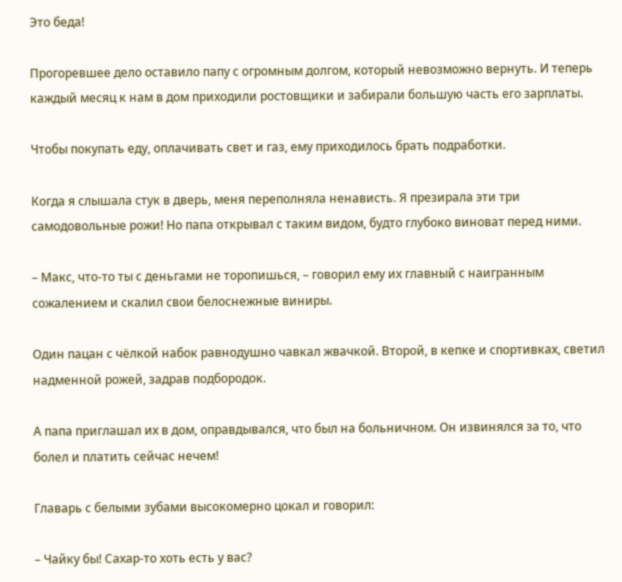Это беда!

Прогоревшее дело оставило папу с огромным долгом, который невозможно вернуть. И теперь каждый месяц к нам в дом приходили ростовщики и забирали большую часть его зарплаты.

Чтобы покупать еду, оплачивать свет и газ, ему приходилось брать подработки.

Когда я слышала стук в дверь, меня переполняла ненависть. Я презирала эти три самодовольные рожи! Но папа открывал с таким видом, будто глубоко виноват перед ними.

– Макс, что-то ты с деньгами не торопишься, – говорил ему их главный с наигранным сожалением и скалил свои белоснежные виниры.

Один пацан с чёлкой набок равнодушно чавкал жвачкой. Второй, в кепке и спортивках, светил надменной рожей, задрав подбородок.

А папа приглашал их в дом, оправдывался, что был на больничном. Он извинялся за то, что болел и платить сейчас нечем!

Главарь с белыми зубами высокомерно цокал и говорил:

– Чайку бы! Сахар-то хоть есть у вас?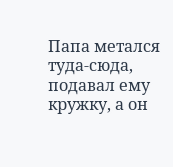Папа метался туда-сюда, подавал ему кружку, а он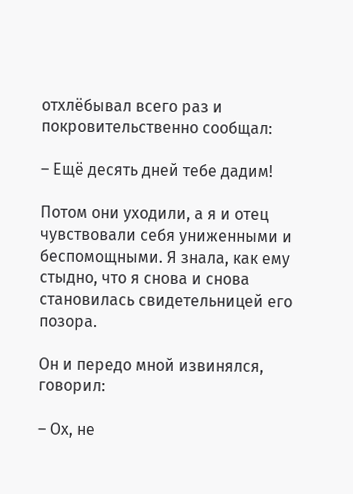отхлёбывал всего раз и покровительственно сообщал:

– Ещё десять дней тебе дадим!

Потом они уходили, а я и отец чувствовали себя униженными и беспомощными. Я знала, как ему стыдно, что я снова и снова становилась свидетельницей его позора.

Он и передо мной извинялся, говорил:

– Ох, не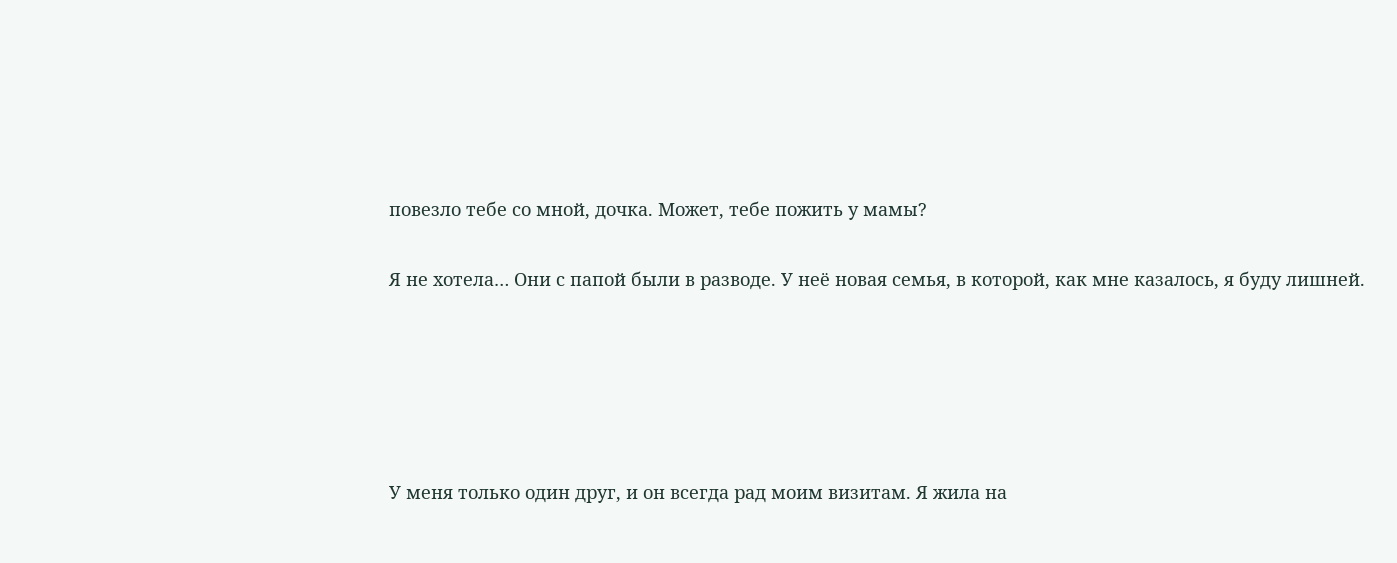повезло тебе со мной, дочка. Может, тебе пожить у мамы?

Я не хотела… Они с папой были в разводе. У неё новая семья, в которой, как мне казалось, я буду лишней.





У меня только один друг, и он всегда рад моим визитам. Я жила на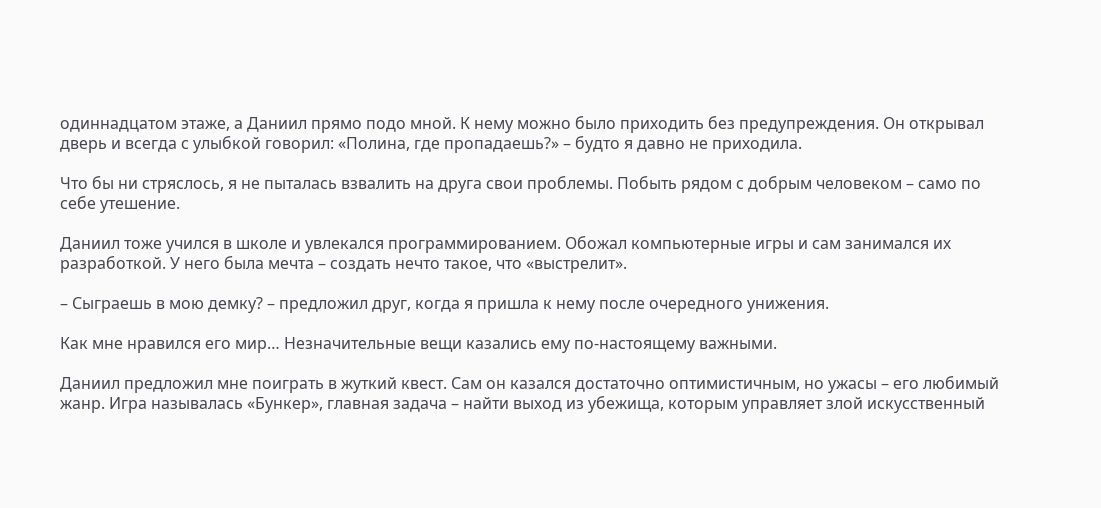одиннадцатом этаже, а Даниил прямо подо мной. К нему можно было приходить без предупреждения. Он открывал дверь и всегда с улыбкой говорил: «Полина, где пропадаешь?» – будто я давно не приходила.

Что бы ни стряслось, я не пыталась взвалить на друга свои проблемы. Побыть рядом с добрым человеком – само по себе утешение.

Даниил тоже учился в школе и увлекался программированием. Обожал компьютерные игры и сам занимался их разработкой. У него была мечта – создать нечто такое, что «выстрелит».

– Сыграешь в мою демку? – предложил друг, когда я пришла к нему после очередного унижения.

Как мне нравился его мир… Незначительные вещи казались ему по-настоящему важными.

Даниил предложил мне поиграть в жуткий квест. Сам он казался достаточно оптимистичным, но ужасы – его любимый жанр. Игра называлась «Бункер», главная задача – найти выход из убежища, которым управляет злой искусственный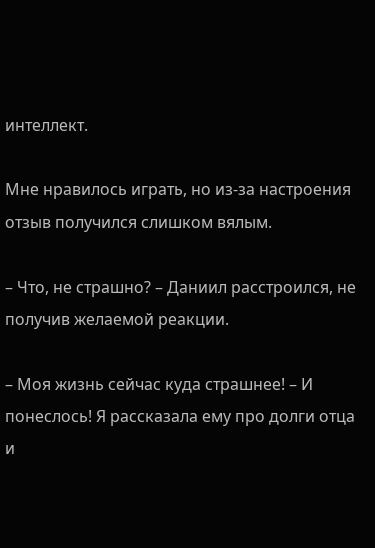интеллект.

Мне нравилось играть, но из-за настроения отзыв получился слишком вялым.

– Что, не страшно? – Даниил расстроился, не получив желаемой реакции.

– Моя жизнь сейчас куда страшнее! – И понеслось! Я рассказала ему про долги отца и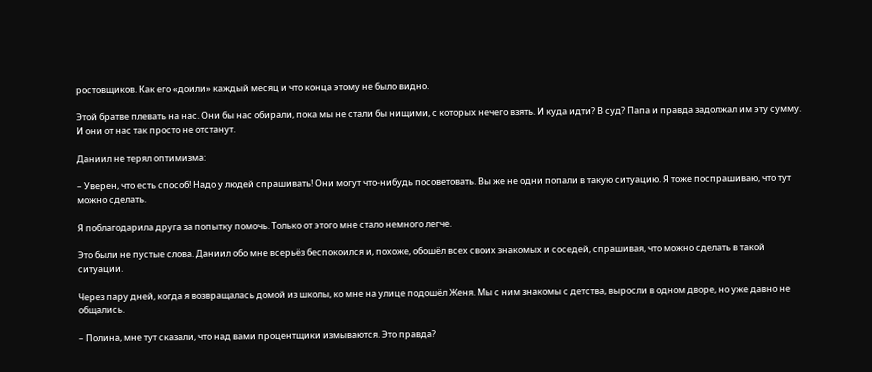ростовщиков. Как его «доили» каждый месяц и что конца этому не было видно.

Этой братве плевать на нас. Они бы нас обирали, пока мы не стали бы нищими, с которых нечего взять. И куда идти? В суд? Папа и правда задолжал им эту сумму. И они от нас так просто не отстанут.

Даниил не терял оптимизма:

– Уверен, что есть способ! Надо у людей спрашивать! Они могут что-нибудь посоветовать. Вы же не одни попали в такую ситуацию. Я тоже поспрашиваю, что тут можно сделать.

Я поблагодарила друга за попытку помочь. Только от этого мне стало немного легче.

Это были не пустые слова. Даниил обо мне всерьёз беспокоился и, похоже, обошёл всех своих знакомых и соседей, спрашивая, что можно сделать в такой ситуации.

Через пару дней, когда я возвращалась домой из школы, ко мне на улице подошёл Женя. Мы с ним знакомы с детства, выросли в одном дворе, но уже давно не общались.

– Полина, мне тут сказали, что над вами процентщики измываются. Это правда?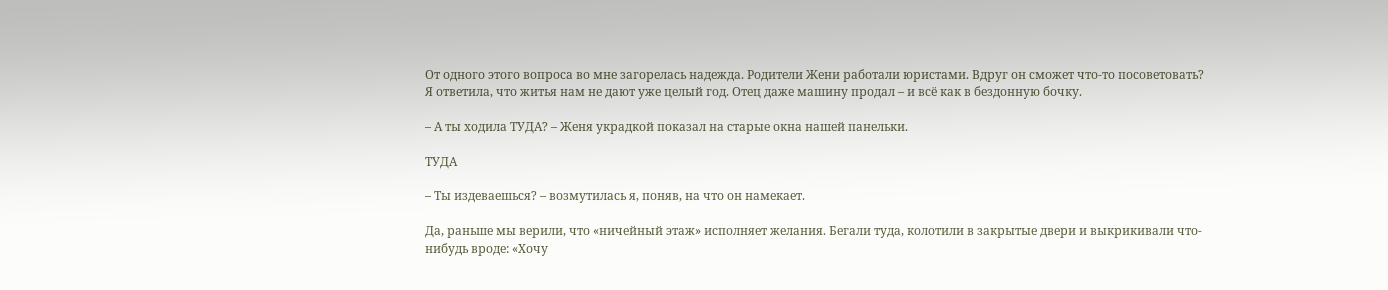От одного этого вопроса во мне загорелась надежда. Родители Жени работали юристами. Вдруг он сможет что-то посоветовать? Я ответила, что житья нам не дают уже целый год. Отец даже машину продал – и всё как в бездонную бочку.

– А ты ходила ТУДА? – Женя украдкой показал на старые окна нашей панельки.

ТУДА

– Ты издеваешься? – возмутилась я, поняв, на что он намекает.

Да, раньше мы верили, что «ничейный этаж» исполняет желания. Бегали туда, колотили в закрытые двери и выкрикивали что-нибудь вроде: «Хочу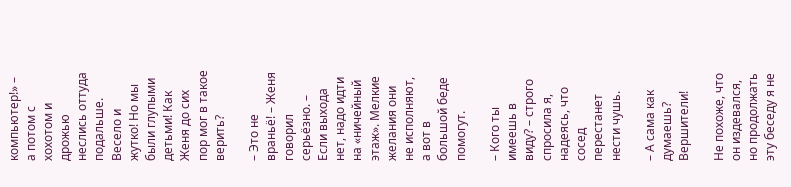компьютер!» – а потом с хохотом и дрожью неслись оттуда подальше. Весело и жутко! Но мы были глупыми детьми! Как Женя до сих пор мог в такое верить?

– Это не враньё! – Женя говорил серьёзно. – Если выхода нет, надо идти на «ничейный этаж». Мелкие желания они не исполняют, а вот в большой беде помогут.

– Кого ты имеешь в виду? – строго спросила я, надеясь, что сосед перестанет нести чушь.

– А сама как думаешь? Вершители!

Не похоже, что он издевался, но продолжать эту беседу я не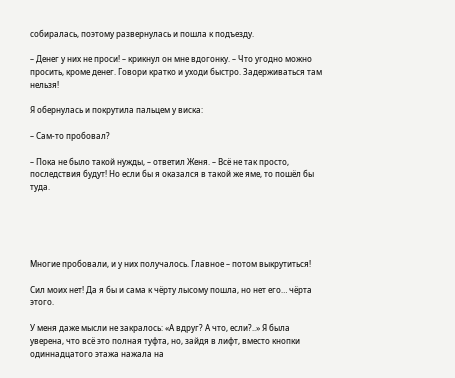собиралась, поэтому развернулась и пошла к подъезду.

– Денег у них не проси! – крикнул он мне вдогонку. – Что угодно можно просить, кроме денег. Говори кратко и уходи быстро. Задерживаться там нельзя!

Я обернулась и покрутила пальцем у виска:

– Сам-то пробовал?

– Пока не было такой нужды, – ответил Женя. – Всё не так просто, последствия будут! Но если бы я оказался в такой же яме, то пошёл бы туда.





Многие пробовали, и у них получалось. Главное – потом выкрутиться!

Сил моих нет! Да я бы и сама к чёрту лысому пошла, но нет его… чёрта этого.

У меня даже мысли не закралось: «А вдруг? А что, если?..» Я была уверена, что всё это полная туфта, но, зайдя в лифт, вместо кнопки одиннадцатого этажа нажала на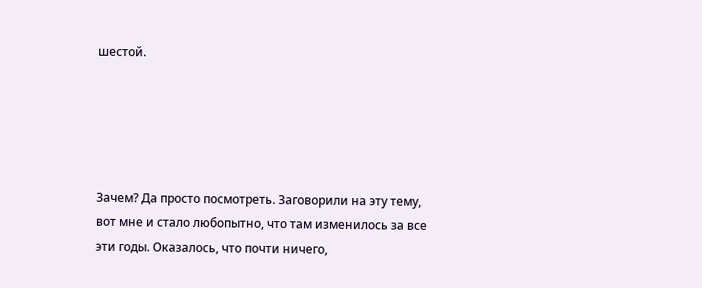шестой.





Зачем? Да просто посмотреть. Заговорили на эту тему, вот мне и стало любопытно, что там изменилось за все эти годы. Оказалось, что почти ничего,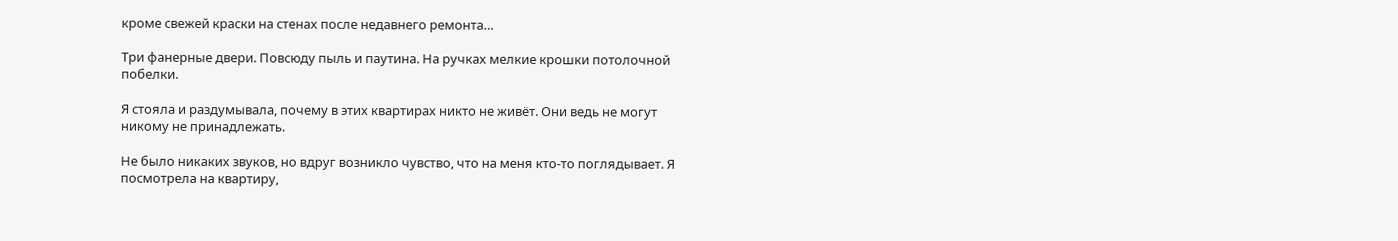кроме свежей краски на стенах после недавнего ремонта…

Три фанерные двери. Повсюду пыль и паутина. На ручках мелкие крошки потолочной побелки.

Я стояла и раздумывала, почему в этих квартирах никто не живёт. Они ведь не могут никому не принадлежать.

Не было никаких звуков, но вдруг возникло чувство, что на меня кто-то поглядывает. Я посмотрела на квартиру,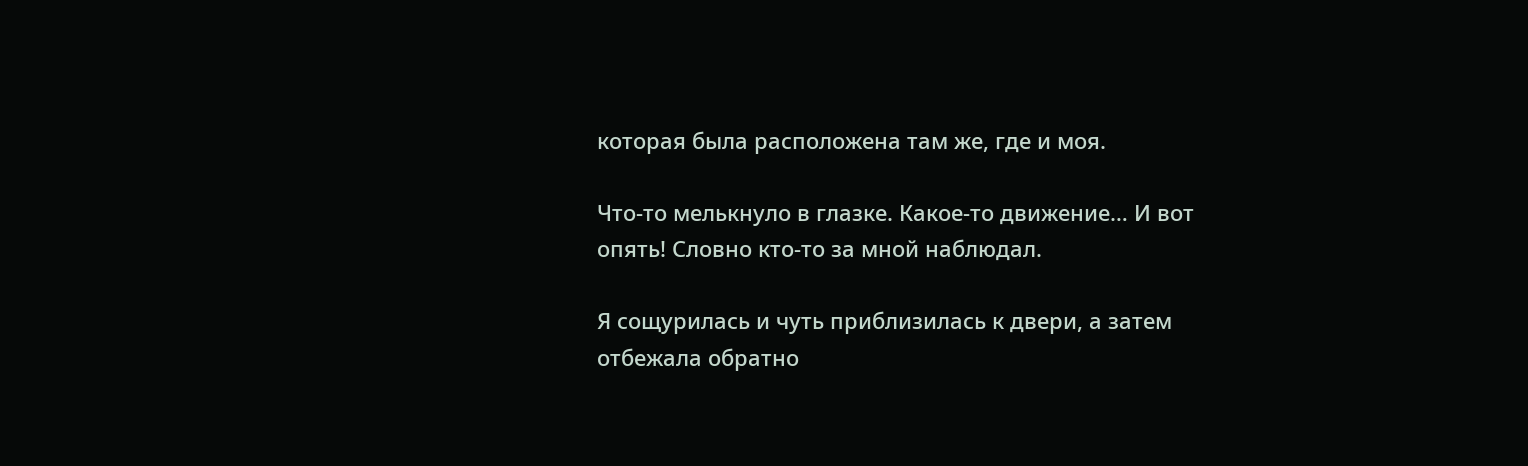которая была расположена там же, где и моя.

Что-то мелькнуло в глазке. Какое-то движение… И вот опять! Словно кто-то за мной наблюдал.

Я сощурилась и чуть приблизилась к двери, а затем отбежала обратно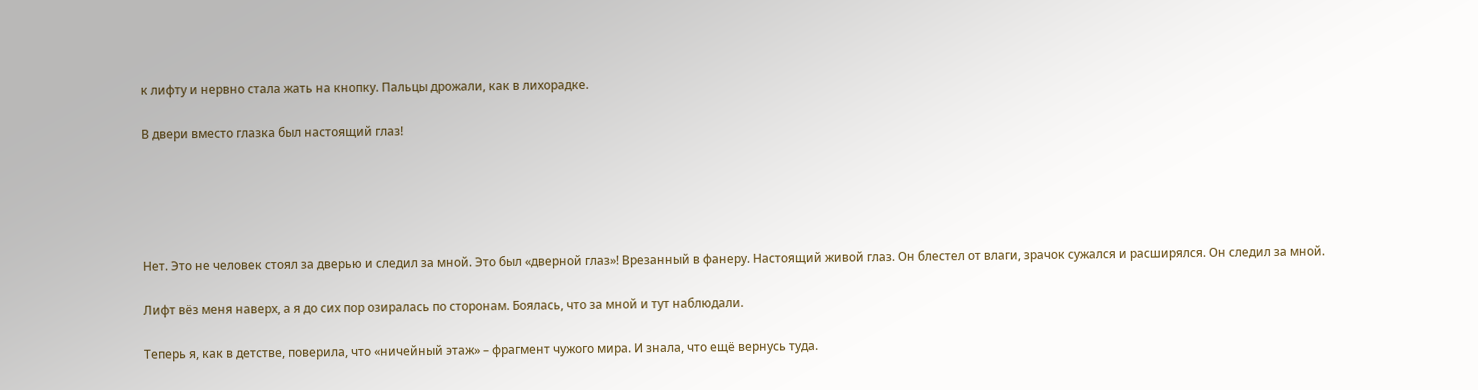к лифту и нервно стала жать на кнопку. Пальцы дрожали, как в лихорадке.

В двери вместо глазка был настоящий глаз!





Нет. Это не человек стоял за дверью и следил за мной. Это был «дверной глаз»! Врезанный в фанеру. Настоящий живой глаз. Он блестел от влаги, зрачок сужался и расширялся. Он следил за мной.

Лифт вёз меня наверх, а я до сих пор озиралась по сторонам. Боялась, что за мной и тут наблюдали.

Теперь я, как в детстве, поверила, что «ничейный этаж» – фрагмент чужого мира. И знала, что ещё вернусь туда.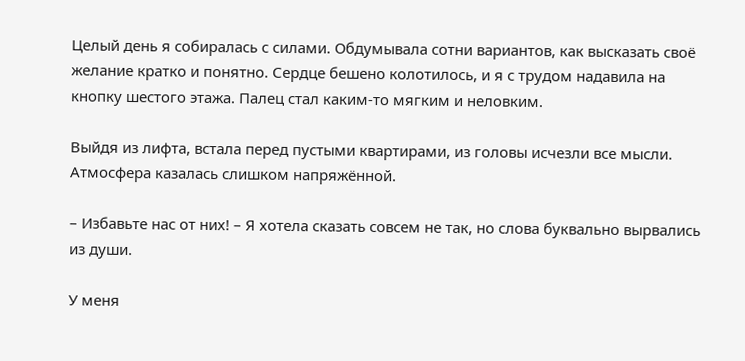Целый день я собиралась с силами. Обдумывала сотни вариантов, как высказать своё желание кратко и понятно. Сердце бешено колотилось, и я с трудом надавила на кнопку шестого этажа. Палец стал каким-то мягким и неловким.

Выйдя из лифта, встала перед пустыми квартирами, из головы исчезли все мысли. Атмосфера казалась слишком напряжённой.

– Избавьте нас от них! – Я хотела сказать совсем не так, но слова буквально вырвались из души.

У меня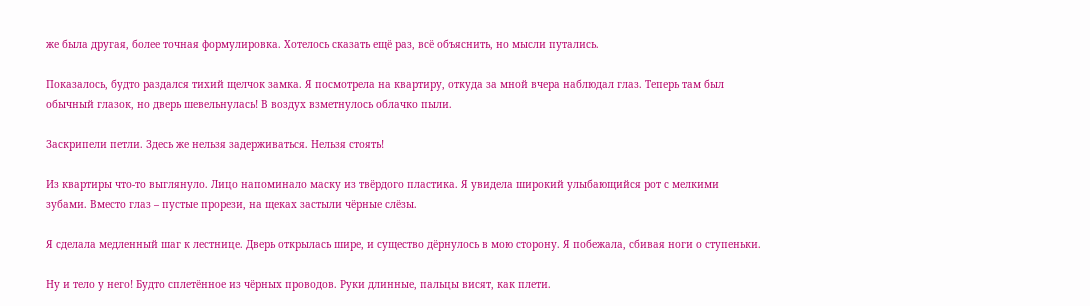же была другая, более точная формулировка. Хотелось сказать ещё раз, всё объяснить, но мысли путались.

Показалось, будто раздался тихий щелчок замка. Я посмотрела на квартиру, откуда за мной вчера наблюдал глаз. Теперь там был обычный глазок, но дверь шевельнулась! В воздух взметнулось облачко пыли.

Заскрипели петли. Здесь же нельзя задерживаться. Нельзя стоять!

Из квартиры что-то выглянуло. Лицо напоминало маску из твёрдого пластика. Я увидела широкий улыбающийся рот с мелкими зубами. Вместо глаз – пустые прорези, на щеках застыли чёрные слёзы.

Я сделала медленный шаг к лестнице. Дверь открылась шире, и существо дёрнулось в мою сторону. Я побежала, сбивая ноги о ступеньки.

Ну и тело у него! Будто сплетённое из чёрных проводов. Руки длинные, пальцы висят, как плети.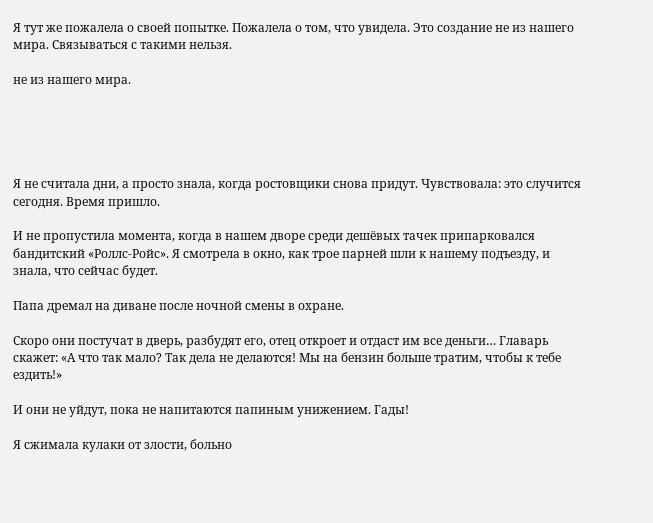Я тут же пожалела о своей попытке. Пожалела о том, что увидела. Это создание не из нашего мира. Связываться с такими нельзя.

не из нашего мира.





Я не считала дни, а просто знала, когда ростовщики снова придут. Чувствовала: это случится сегодня. Время пришло.

И не пропустила момента, когда в нашем дворе среди дешёвых тачек припарковался бандитский «Роллс-Ройс». Я смотрела в окно, как трое парней шли к нашему подъезду, и знала, что сейчас будет.

Папа дремал на диване после ночной смены в охране.

Скоро они постучат в дверь, разбудят его, отец откроет и отдаст им все деньги… Главарь скажет: «А что так мало? Так дела не делаются! Мы на бензин больше тратим, чтобы к тебе ездить!»

И они не уйдут, пока не напитаются папиным унижением. Гады!

Я сжимала кулаки от злости, больно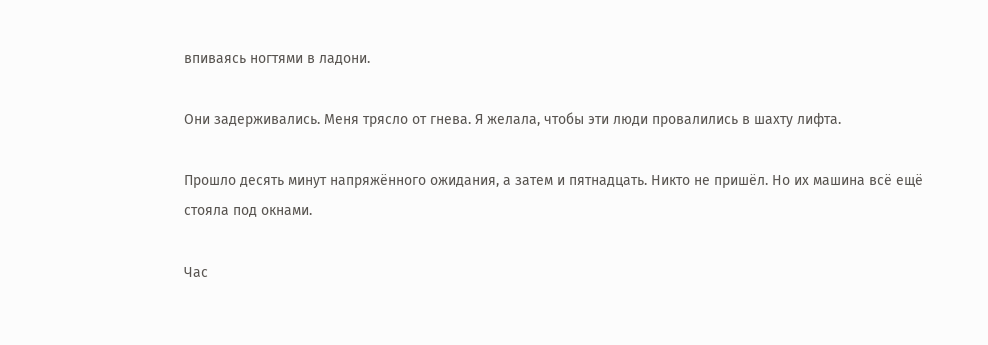впиваясь ногтями в ладони.

Они задерживались. Меня трясло от гнева. Я желала, чтобы эти люди провалились в шахту лифта.

Прошло десять минут напряжённого ожидания, а затем и пятнадцать. Никто не пришёл. Но их машина всё ещё стояла под окнами.

Час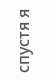спустя я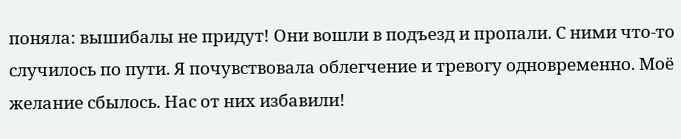поняла: вышибалы не придут! Они вошли в подъезд и пропали. С ними что-то случилось по пути. Я почувствовала облегчение и тревогу одновременно. Моё желание сбылось. Нас от них избавили!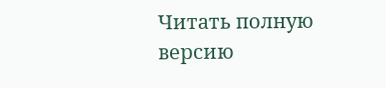Читать полную версию